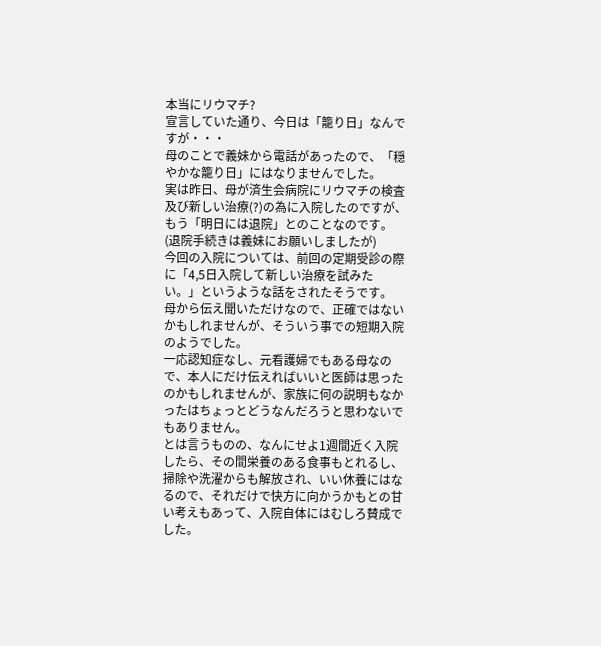本当にリウマチ?
宣言していた通り、今日は「籠り日」なんですが・・・
母のことで義妹から電話があったので、「穏やかな籠り日」にはなりませんでした。
実は昨日、母が済生会病院にリウマチの検査及び新しい治療(?)の為に入院したのですが、もう「明日には退院」とのことなのです。(退院手続きは義妹にお願いしましたが)
今回の入院については、前回の定期受診の際に「4,5日入院して新しい治療を試みたい。」というような話をされたそうです。
母から伝え聞いただけなので、正確ではないかもしれませんが、そういう事での短期入院のようでした。
一応認知症なし、元看護婦でもある母なので、本人にだけ伝えればいいと医師は思ったのかもしれませんが、家族に何の説明もなかったはちょっとどうなんだろうと思わないでもありません。
とは言うものの、なんにせよ1週間近く入院したら、その間栄養のある食事もとれるし、掃除や洗濯からも解放され、いい休養にはなるので、それだけで快方に向かうかもとの甘い考えもあって、入院自体にはむしろ賛成でした。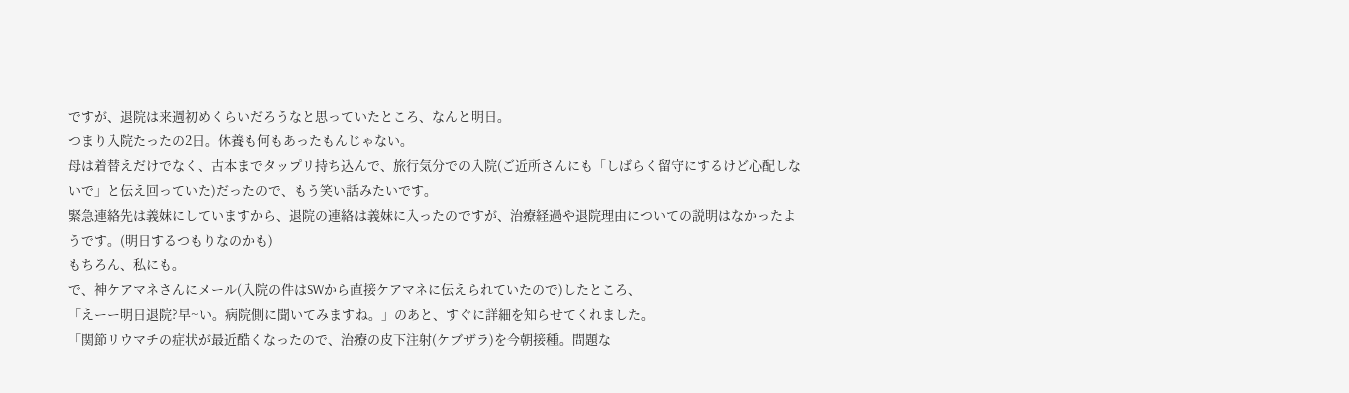ですが、退院は来週初めくらいだろうなと思っていたところ、なんと明日。
つまり入院たったの2日。休養も何もあったもんじゃない。
母は着替えだけでなく、古本までタップリ持ち込んで、旅行気分での入院(ご近所さんにも「しばらく留守にするけど心配しないで」と伝え回っていた)だったので、もう笑い話みたいです。
緊急連絡先は義妹にしていますから、退院の連絡は義妹に入ったのですが、治療経過や退院理由についての説明はなかったようです。(明日するつもりなのかも)
もちろん、私にも。
で、神ケアマネさんにメール(入院の件はSWから直接ケアマネに伝えられていたので)したところ、
「えーー明日退院?早~い。病院側に聞いてみますね。」のあと、すぐに詳細を知らせてくれました。
「関節リウマチの症状が最近酷くなったので、治療の皮下注射(ケブザラ)を今朝接種。問題な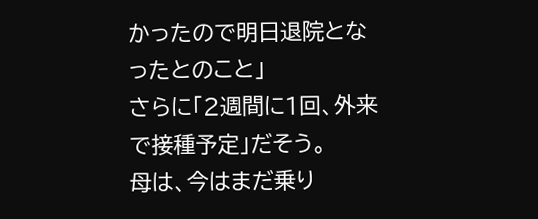かったので明日退院となったとのこと」
さらに「2週間に1回、外来で接種予定」だそう。
母は、今はまだ乗り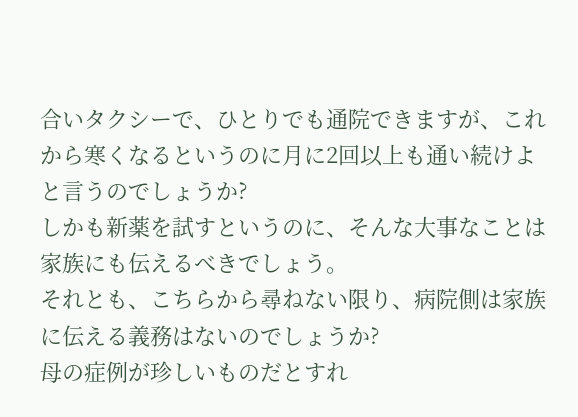合いタクシーで、ひとりでも通院できますが、これから寒くなるというのに月に2回以上も通い続けよと言うのでしょうか?
しかも新薬を試すというのに、そんな大事なことは家族にも伝えるべきでしょう。
それとも、こちらから尋ねない限り、病院側は家族に伝える義務はないのでしょうか?
母の症例が珍しいものだとすれ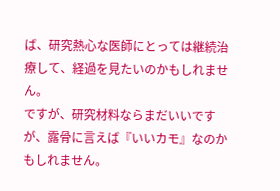ば、研究熱心な医師にとっては継続治療して、経過を見たいのかもしれません。
ですが、研究材料ならまだいいですが、露骨に言えば『いいカモ』なのかもしれません。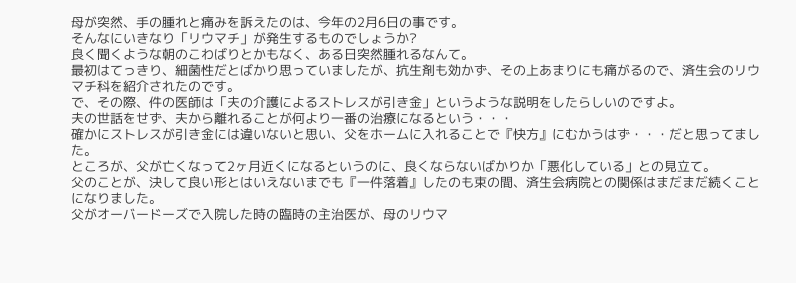母が突然、手の腫れと痛みを訴えたのは、今年の2月6日の事です。
そんなにいきなり「リウマチ」が発生するものでしょうか?
良く聞くような朝のこわばりとかもなく、ある日突然腫れるなんて。
最初はてっきり、細菌性だとばかり思っていましたが、抗生剤も効かず、その上あまりにも痛がるので、済生会のリウマチ科を紹介されたのです。
で、その際、件の医師は「夫の介護によるストレスが引き金」というような説明をしたらしいのですよ。
夫の世話をせず、夫から離れることが何より一番の治療になるという・・・
確かにストレスが引き金には違いないと思い、父をホームに入れることで『快方』にむかうはず・・・だと思ってました。
ところが、父が亡くなって2ヶ月近くになるというのに、良くならないばかりか「悪化している」との見立て。
父のことが、決して良い形とはいえないまでも『一件落着』したのも束の間、済生会病院との関係はまだまだ続くことになりました。
父がオーバードーズで入院した時の臨時の主治医が、母のリウマ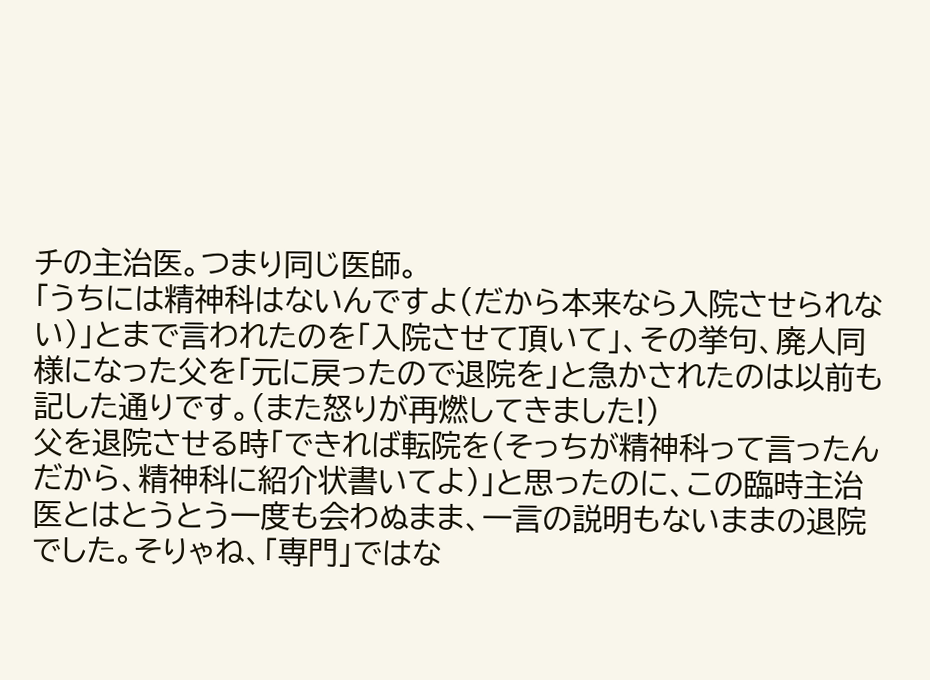チの主治医。つまり同じ医師。
「うちには精神科はないんですよ(だから本来なら入院させられない)」とまで言われたのを「入院させて頂いて」、その挙句、廃人同様になった父を「元に戻ったので退院を」と急かされたのは以前も記した通りです。(また怒りが再燃してきました!)
父を退院させる時「できれば転院を(そっちが精神科って言ったんだから、精神科に紹介状書いてよ)」と思ったのに、この臨時主治医とはとうとう一度も会わぬまま、一言の説明もないままの退院でした。そりゃね、「専門」ではな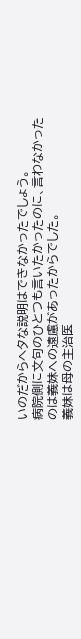いのだからヘタな説明はできなかったでしょう。
病院側に文句のひとつも言いたかったのに、言わなかったのは義妹への遠慮があったからでした。
義妹は母の主治医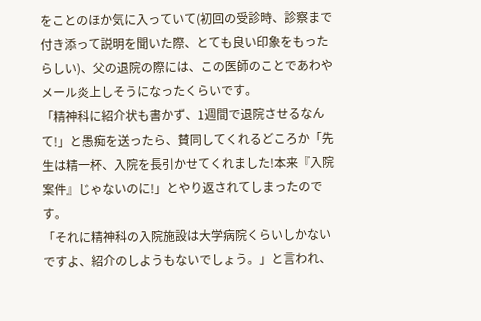をことのほか気に入っていて(初回の受診時、診察まで付き添って説明を聞いた際、とても良い印象をもったらしい)、父の退院の際には、この医師のことであわやメール炎上しそうになったくらいです。
「精神科に紹介状も書かず、1週間で退院させるなんて!」と愚痴を送ったら、賛同してくれるどころか「先生は精一杯、入院を長引かせてくれました!本来『入院案件』じゃないのに!」とやり返されてしまったのです。
「それに精神科の入院施設は大学病院くらいしかないですよ、紹介のしようもないでしょう。」と言われ、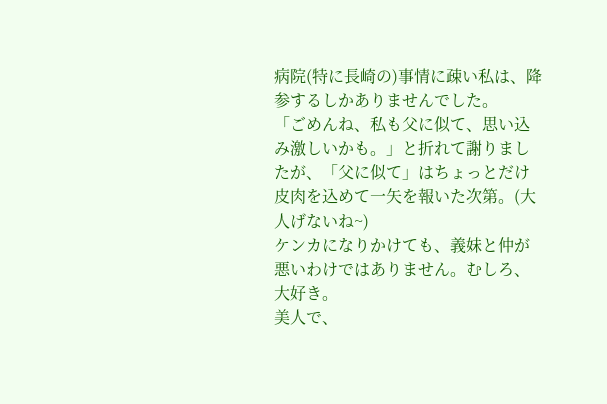病院(特に長崎の)事情に疎い私は、降参するしかありませんでした。
「ごめんね、私も父に似て、思い込み激しいかも。」と折れて謝りましたが、「父に似て」はちょっとだけ皮肉を込めて一矢を報いた次第。(大人げないね~)
ケンカになりかけても、義妹と仲が悪いわけではありません。むしろ、大好き。
美人で、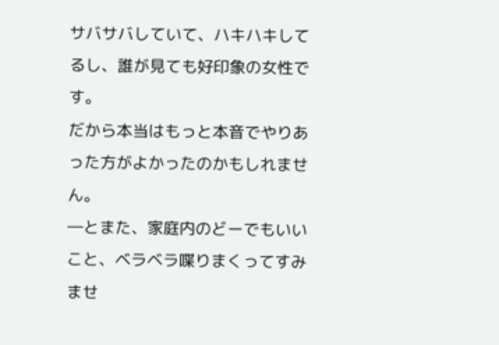サバサバしていて、ハキハキしてるし、誰が見ても好印象の女性です。
だから本当はもっと本音でやりあった方がよかったのかもしれません。
―とまた、家庭内のどーでもいいこと、ベラベラ喋りまくってすみませ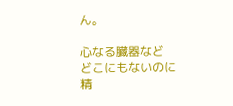ん。

心なる臓器など
どこにもないのに
精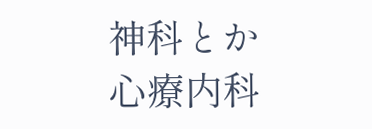神科とか
心療内科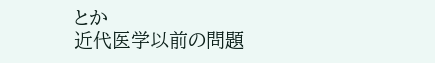とか
近代医学以前の問題